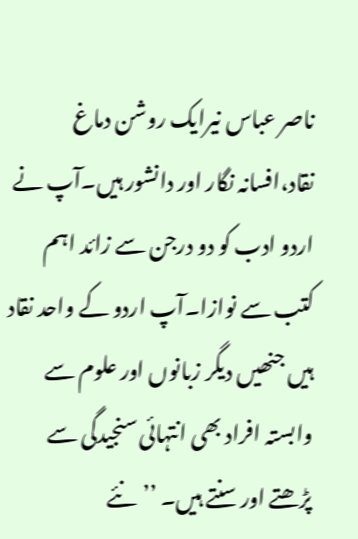ناصر عباس نیرایک روشن دماغ نقاد،افسانہ نگار اور دانشور ہیں۔آپ نے اردو ادب کو دو درجن سے زائد اہم کتب سے نوازا۔آپ اردو کے واحد نقاد ہیں جنھیں دیگر زبانوں اور علوم سے وابستہ افراد بھی انتہائی سنجیدگی سے پڑھتے اور سنتے ہیں۔ ’’نئے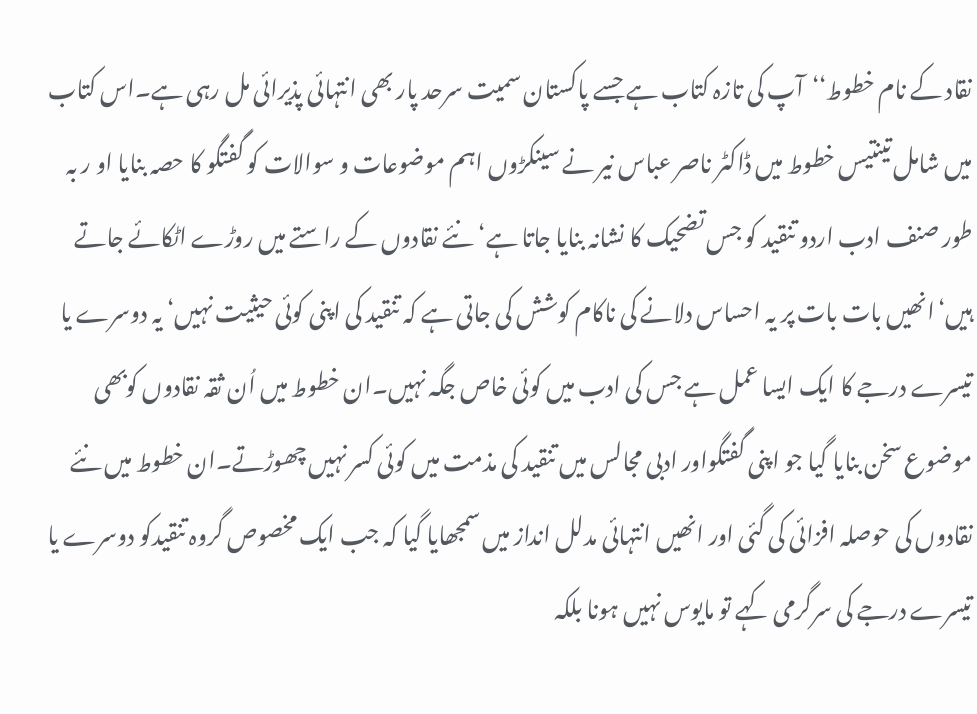نقاد کے نام خطوط‘‘آپ کی تازہ کتاب ہے جسے پاکستان سمیت سرحد پار بھی انتہائی پذیرائی مل رہی ہے۔اس کتاب میں شامل تینتیس خطوط میں ڈاکٹر ناصر عباس نیر نے سینکڑوں اہم موضوعات و سوالات کو گفتگو کا حصہ بنایا او ر بہ طور صنف ادب اردو تنقید کو جس تضحیک کا نشانہ بنایا جاتا ہے‘نئے نقادوں کے راستے میں روڑے اٹکائے جاتے ہیں‘انھیں بات بات پر یہ احساس دلانے کی ناکام کوشش کی جاتی ہے کہ تنقید کی اپنی کوئی حیثیت نہیں‘یہ دوسرے یا تیسرے درجے کا ایک ایسا عمل ہے جس کی ادب میں کوئی خاص جگہ نہیں۔ان خطوط میں اُن ثقہ نقادوں کوبھی موضوع سخن بنایا گیا جو اپنی گفتگواور ادبی مجالس میں تنقید کی مذمت میں کوئی کسر نہیں چھوڑتے۔ان خطوط میں نئے نقادوں کی حوصلہ افزائی کی گئی اور انھیں انتہائی مدلل انداز میں سمجھایا گیا کہ جب ایک مخصوص گروہ تنقیدکو دوسرے یا تیسرے درجے کی سرگرمی کہے تو مایوس نہیں ہونا بلکہ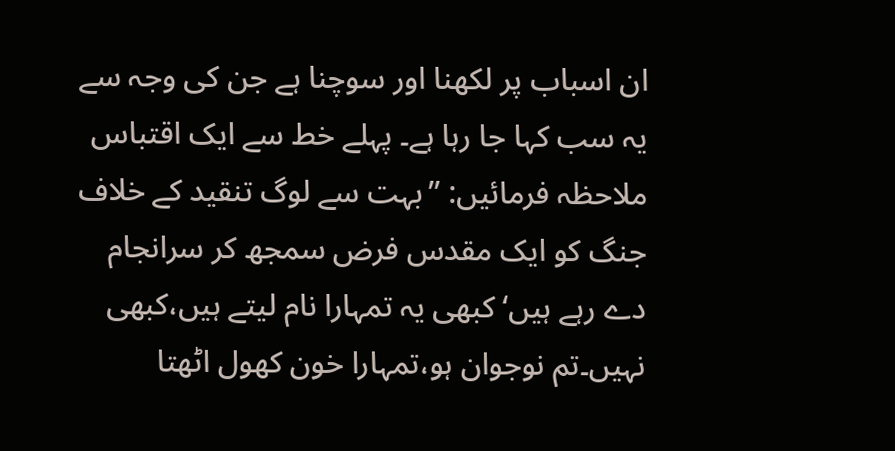ان اسباب پر لکھنا اور سوچنا ہے جن کی وجہ سے یہ سب کہا جا رہا ہے۔ پہلے خط سے ایک اقتباس ملاحظہ فرمائیں: ’’بہت سے لوگ تنقید کے خلاف جنگ کو ایک مقدس فرض سمجھ کر سرانجام دے رہے ہیں‘کبھی یہ تمہارا نام لیتے ہیں،کبھی نہیں۔تم نوجوان ہو،تمہارا خون کھول اٹھتا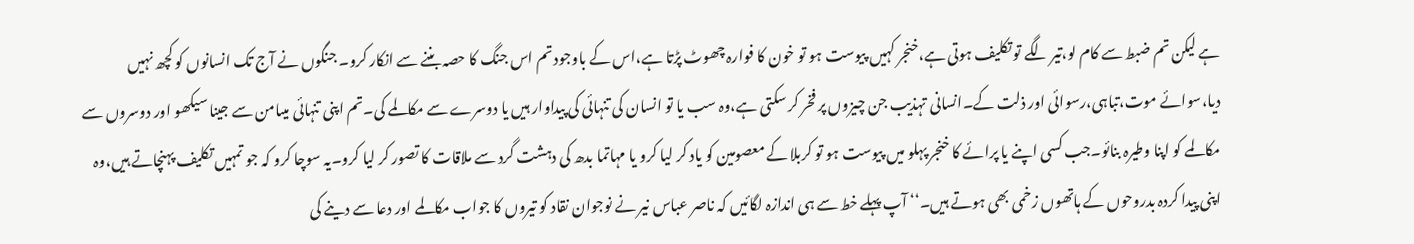ہے لیکن تم ضبط سے کام لو،تیر لگے تو تکلیف ہوتی ہے،خنجر کہیں پیوست ہو تو خون کا فوارہ چھوٹ پڑتا ہے،اس کے باوجود تم اس جنگ کا حصہ بننے سے انکار کرو۔ جنگوں نے آج تک انسانوں کو کچھ نہیں دیا،سوائے موت،تباہی،رسوائی اور ذلت کے۔انسانی تہذیب جن چیزوں پر فخر کر سکتی ہے،وہ سب یا تو انسان کی تنہائی کی پیداوار ہیں یا دوسرے سے مکالمے کی۔تم اپنی تنہائی میںامن سے جینا سیکھو اور دوسروں سے مکالمے کو اپنا وطیرہ بنائو۔جب کسی اپنے یا پرائے کا خنجر پہلو میں پیوست ہو تو کربلا کے معصومین کو یاد کر لیا کرو یا مہاتما بدھ کی دہشت گرد سے ملاقات کا تصور کر لیا کرو۔یہ سوچا کرو کہ جو تمہیں تکلیف پہنچاتے ہیں،وہ اپنی پیدا کردہ بدروحوں کے ہاتھوں زخمی بھی ہوتے ہیں۔‘‘ آپ پہلے خط سے ہی اندازہ لگائیں کہ ناصر عباس نیر نے نوجوان نقاد کو تیروں کا جواب مکالمے اور دعا سے دینے کی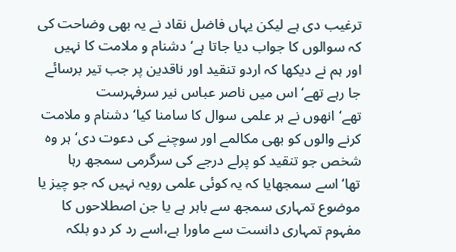ترغیب دی ہے لیکن یہاں فاضل نقاد نے یہ بھی وضاحت کی کہ سوالوں کا جواب دیا جاتا ہے‘دشنام و ملامت کا نہیں اور ہم نے دیکھا کہ اردو تنقید اور ناقدین پر جب تیر برسائے جا رہے تھے‘اس میں ناصر عباس نیر سرفہرست تھے‘انھوں نے ہر علمی سوال کا سامنا کیا‘دشنام و ملامت کرنے والوں کو بھی مکالمے اور سوچنے کی دعوت دی‘ہر وہ شخص جو تنقید کو پرلے درجے کی سرگرمی سمجھ رہا تھا‘اسے سمجھایا کہ یہ کوئی علمی رویہ نہیں کہ جو چیز یا موضوع تمہاری سمجھ سے باہر ہے یا جن اصطلاحوں کا مفہوم تمہاری دانست سے ماورا ہے،اسے رد کر دو بلکہ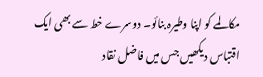مکالمے کو اپنا وطیرہ بنائو۔ دوسرے خط سے بھی ایک اقتباس دیکھیں جس میں فاضل نقاد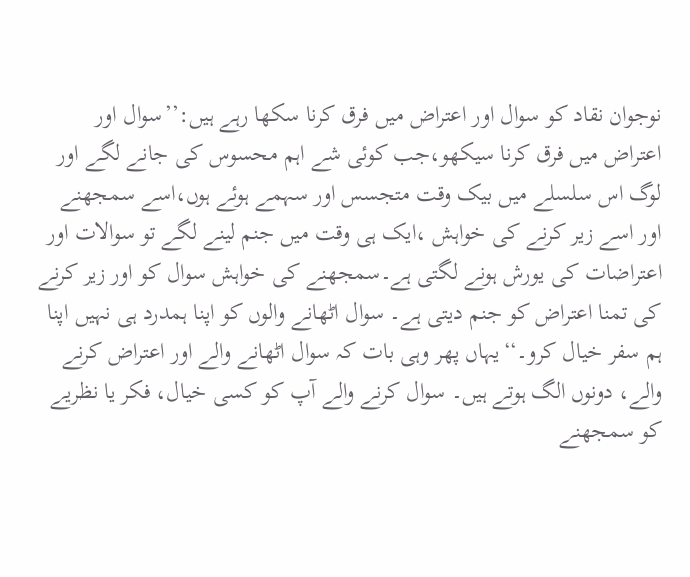نوجوان نقاد کو سوال اور اعتراض میں فرق کرنا سکھا رہے ہیں:’’سوال اور اعتراض میں فرق کرنا سیکھو،جب کوئی شے اہم محسوس کی جانے لگے اور لوگ اس سلسلے میں بیک وقت متجسس اور سہمے ہوئے ہوں،اسے سمجھنے اور اسے زیر کرنے کی خواہش ،ایک ہی وقت میں جنم لینے لگے تو سوالات اور اعتراضات کی یورش ہونے لگتی ہے۔سمجھنے کی خواہش سوال کو اور زیر کرنے کی تمنا اعتراض کو جنم دیتی ہے۔ سوال اٹھانے والوں کو اپنا ہمدرد ہی نہیں اپنا ہم سفر خیال کرو۔‘‘یہاں پھر وہی بات کہ سوال اٹھانے والے اور اعتراض کرنے والے، دونوں الگ ہوتے ہیں۔ سوال کرنے والے آپ کو کسی خیال، فکر یا نظریے کو سمجھنے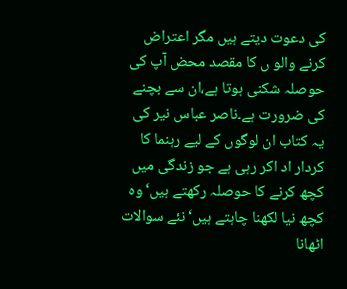کی دعوت دیتے ہیں مگر اعتراض کرنے والو ں کا مقصد محض آپ کی حوصلہ شکنی ہوتا ہے،ان سے بچنے کی ضرورت ہے۔ناصر عباس نیر کی یہ کتاب ان لوگوں کے لیے رہنما کا کردار اد اکر رہی ہے جو زندگی میں کچھ کرنے کا حوصلہ رکھتے ہیں‘وہ کچھ نیا لکھنا چاہتے ہیں‘نئے سوالات اٹھانا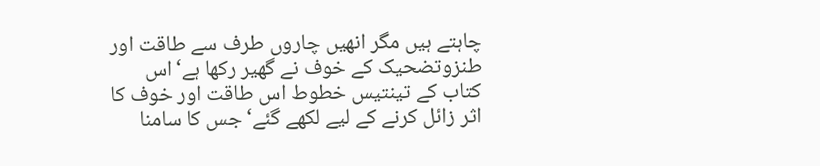چاہتے ہیں مگر انھیں چاروں طرف سے طاقت اور طنزوتضحیک کے خوف نے گھیر رکھا ہے‘اس کتاب کے تینتیس خطوط اس طاقت اور خوف کا اثر زائل کرنے کے لیے لکھے گئے‘جس کا سامنا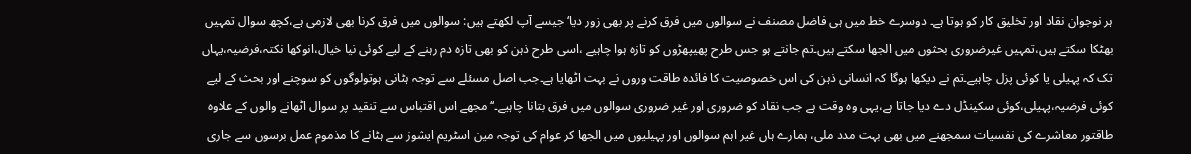ہر نوجوان نقاد اور تخلیق کار کو ہوتا ہے۔ دوسرے خط میں ہی فاضل مصنف نے سوالوں میں فرق کرنے پر بھی زور دیا‘جیسے آپ لکھتے ہیں: سوالوں میں فرق کرنا بھی لازمی ہے،کچھ سوال تمہیں بھٹکا سکتے ہیں،تمہیں غیرضروری بحثوں میں الجھا سکتے ہیں۔تم جانتے ہو جس طرح پھیپھڑوں کو تازہ ہوا چاہیے ،اسی طرح ذہن کو بھی تازہ دم رہنے کے لیے کوئی نیا خیال،انوکھا نکتہ،فرضیہ،یہاں تک کہ پہیلی یا کوئی پزل چاہیے۔تم نے دیکھا ہوگا کہ انسانی ذہن کی اس خصوصیت کا فائدہ طاقت وروں نے بہت اٹھایا ہے۔جب اصل مسئلے سے توجہ ہٹانی ہوتولوگوں کو سوچنے اور بحث کے لیے کوئی فرضیہ،پہیلی،کوئی سکینڈل دے دیا جاتا ہے،یہی وہ وقت ہے جب نقاد کو ضروری اور غیر ضروری سوالوں میں فرق بتانا چاہیے۔‘‘مجھے اس اقتباس سے تنقید پر سوال اٹھانے والوں کے علاوہ طاقتور معاشرے کی نفسیات سمجھنے میں بھی بہت مدد ملی، ہمارے ہاں غیر اہم سوالوں اور پہیلیوں میں الجھا کر عوام کی توجہ مین اسٹریم ایشوز سے ہٹانے کا مذموم عمل برسوں سے جاری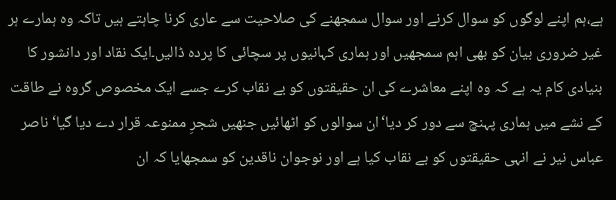ہے،ہم اپنے لوگوں کو سوال کرنے اور سوال سمجھنے کی صلاحیت سے عاری کرنا چاہتے ہیں تاکہ وہ ہمارے ہر غیر ضروری بیان کو بھی اہم سمجھیں اور ہماری کہانیوں پر سچائی کا پردہ ڈالیں۔ایک نقاد اور دانشور کا بنیادی کام یہ ہے کہ وہ اپنے معاشرے کی ان حقیقتوں کو بے نقاب کرے جسے ایک مخصوص گروہ نے طاقت کے نشے میں ہماری پہنچ سے دور کر دیا‘ان سوالوں کو اٹھائیں جنھیں شجرِ ممنوعہ قرار دے دیا گیا‘ناصر عباس نیر نے انہی حقیقتوں کو بے نقاب کیا ہے اور نوجوان ناقدین کو سمجھایا کہ ان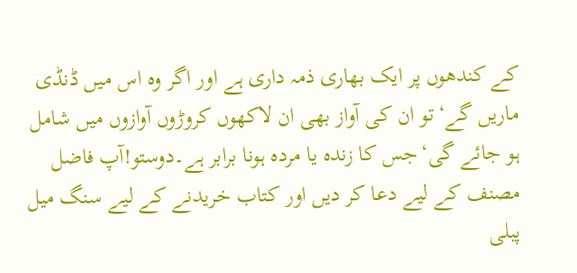کے کندھوں پر ایک بھاری ذمہ داری ہے اور اگر وہ اس میں ڈنڈی ماریں گے‘تو ان کی آواز بھی ان لاکھوں کروڑوں آوازوں میں شامل ہو جائے گی‘جس کا زندہ یا مردہ ہونا برابر ہے۔دوستو!آپ فاضل مصنف کے لیے دعا کر دیں اور کتاب خریدنے کے لیے سنگ میل پبلی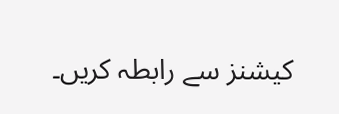کیشنز سے رابطہ کریں۔